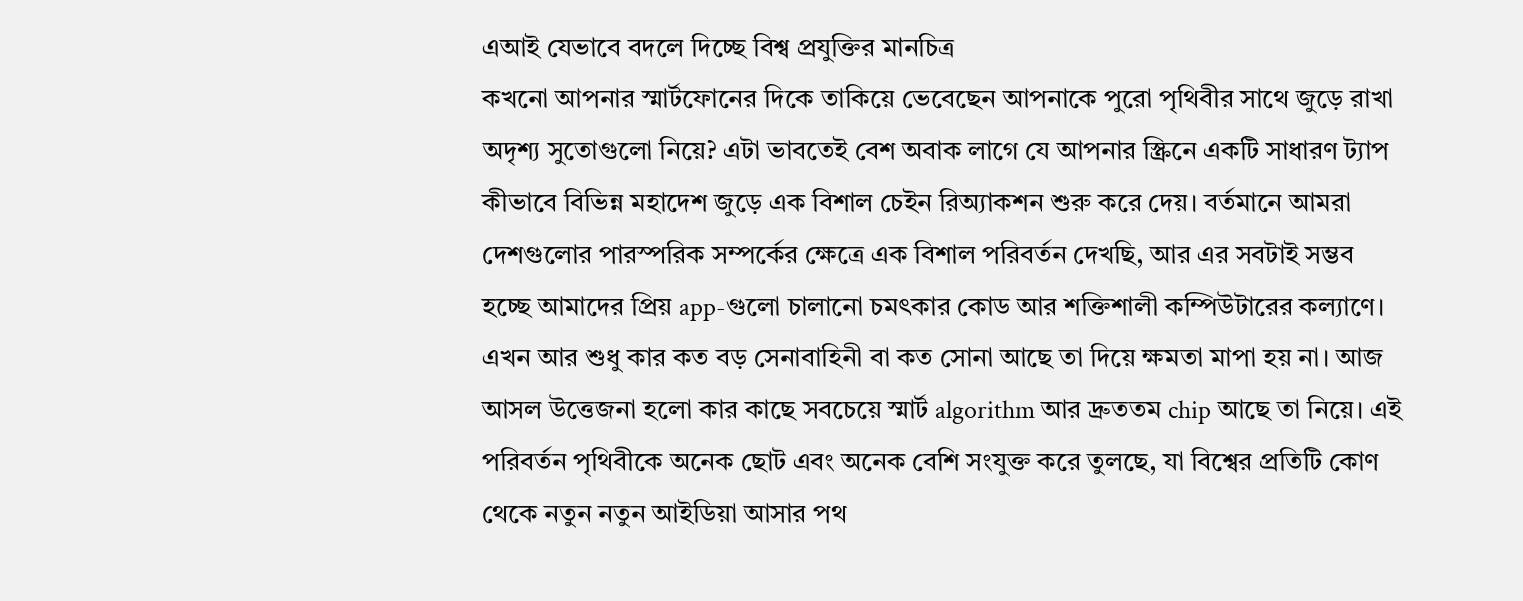এআই যেভাবে বদলে দিচ্ছে বিশ্ব প্রযুক্তির মানচিত্র
কখনো আপনার স্মার্টফোনের দিকে তাকিয়ে ভেবেছেন আপনাকে পুরো পৃথিবীর সাথে জুড়ে রাখা অদৃশ্য সুতোগুলো নিয়ে? এটা ভাবতেই বেশ অবাক লাগে যে আপনার স্ক্রিনে একটি সাধারণ ট্যাপ কীভাবে বিভিন্ন মহাদেশ জুড়ে এক বিশাল চেইন রিঅ্যাকশন শুরু করে দেয়। বর্তমানে আমরা দেশগুলোর পারস্পরিক সম্পর্কের ক্ষেত্রে এক বিশাল পরিবর্তন দেখছি, আর এর সবটাই সম্ভব হচ্ছে আমাদের প্রিয় app-গুলো চালানো চমৎকার কোড আর শক্তিশালী কম্পিউটারের কল্যাণে। এখন আর শুধু কার কত বড় সেনাবাহিনী বা কত সোনা আছে তা দিয়ে ক্ষমতা মাপা হয় না। আজ আসল উত্তেজনা হলো কার কাছে সবচেয়ে স্মার্ট algorithm আর দ্রুততম chip আছে তা নিয়ে। এই পরিবর্তন পৃথিবীকে অনেক ছোট এবং অনেক বেশি সংযুক্ত করে তুলছে, যা বিশ্বের প্রতিটি কোণ থেকে নতুন নতুন আইডিয়া আসার পথ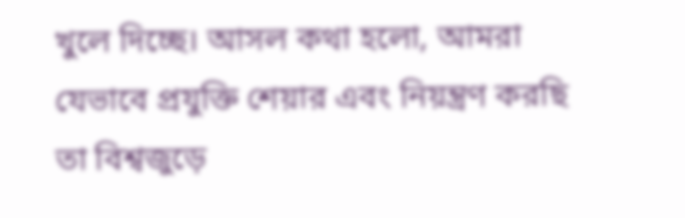খুলে দিচ্ছে। আসল কথা হলো, আমরা যেভাবে প্রযুক্তি শেয়ার এবং নিয়ন্ত্রণ করছি তা বিশ্বজুড়ে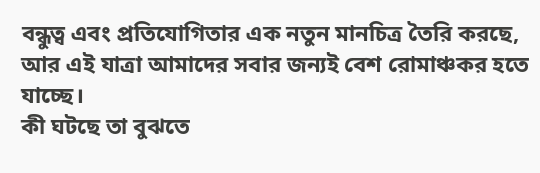বন্ধুত্ব এবং প্রতিযোগিতার এক নতুন মানচিত্র তৈরি করছে, আর এই যাত্রা আমাদের সবার জন্যই বেশ রোমাঞ্চকর হতে যাচ্ছে।
কী ঘটছে তা বুঝতে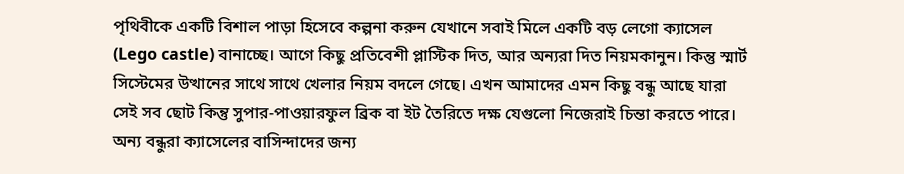পৃথিবীকে একটি বিশাল পাড়া হিসেবে কল্পনা করুন যেখানে সবাই মিলে একটি বড় লেগো ক্যাসেল (Lego castle) বানাচ্ছে। আগে কিছু প্রতিবেশী প্লাস্টিক দিত, আর অন্যরা দিত নিয়মকানুন। কিন্তু স্মার্ট সিস্টেমের উত্থানের সাথে সাথে খেলার নিয়ম বদলে গেছে। এখন আমাদের এমন কিছু বন্ধু আছে যারা সেই সব ছোট কিন্তু সুপার-পাওয়ারফুল ব্রিক বা ইট তৈরিতে দক্ষ যেগুলো নিজেরাই চিন্তা করতে পারে। অন্য বন্ধুরা ক্যাসেলের বাসিন্দাদের জন্য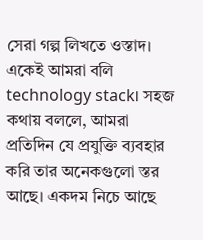সেরা গল্প লিখতে ওস্তাদ। একেই আমরা বলি technology stack। সহজ কথায় বললে, আমরা প্রতিদিন যে প্রযুক্তি ব্যবহার করি তার অনেকগুলো স্তর আছে। একদম নিচে আছে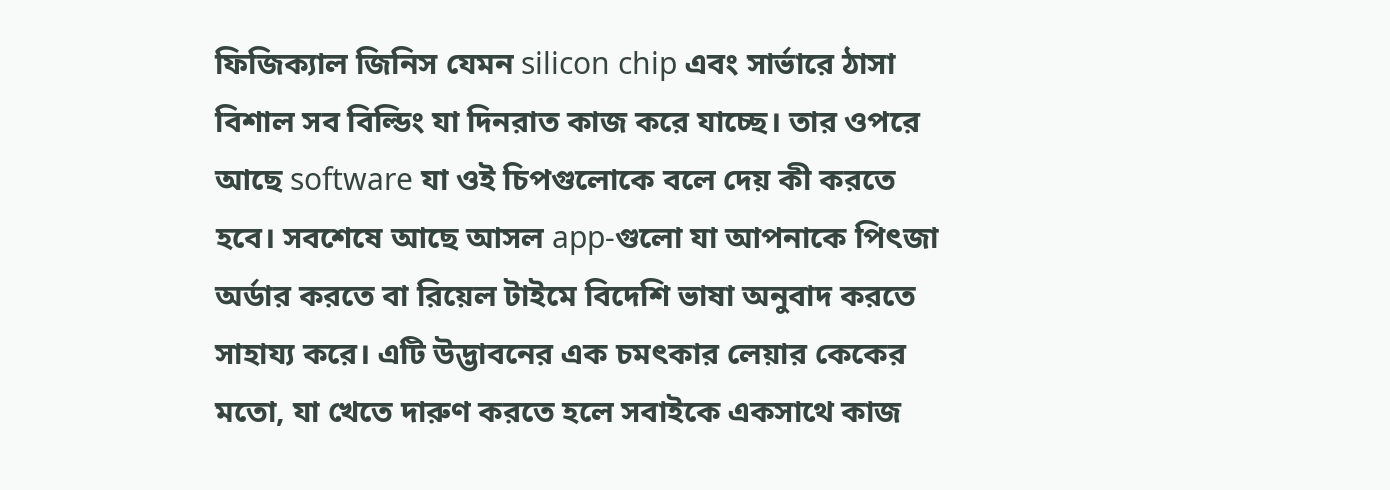ফিজিক্যাল জিনিস যেমন silicon chip এবং সার্ভারে ঠাসা বিশাল সব বিল্ডিং যা দিনরাত কাজ করে যাচ্ছে। তার ওপরে আছে software যা ওই চিপগুলোকে বলে দেয় কী করতে হবে। সবশেষে আছে আসল app-গুলো যা আপনাকে পিৎজা অর্ডার করতে বা রিয়েল টাইমে বিদেশি ভাষা অনুবাদ করতে সাহায্য করে। এটি উদ্ভাবনের এক চমৎকার লেয়ার কেকের মতো, যা খেতে দারুণ করতে হলে সবাইকে একসাথে কাজ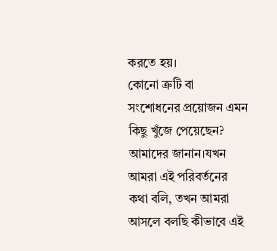করতে হয়।
কোনো ত্রুটি বা সংশোধনের প্রয়োজন এমন কিছু খুঁজে পেয়েছেন? আমাদের জানান।যখন আমরা এই পরিবর্তনের কথা বলি, তখন আমরা আসলে বলছি কীভাবে এই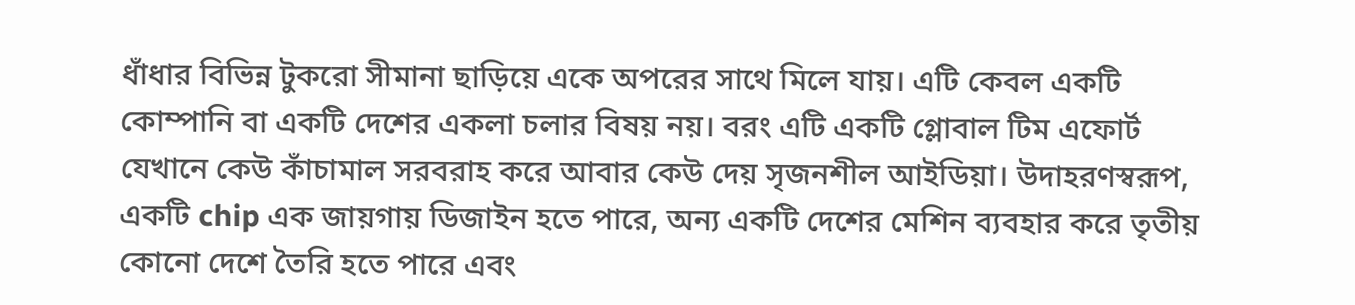ধাঁধার বিভিন্ন টুকরো সীমানা ছাড়িয়ে একে অপরের সাথে মিলে যায়। এটি কেবল একটি কোম্পানি বা একটি দেশের একলা চলার বিষয় নয়। বরং এটি একটি গ্লোবাল টিম এফোর্ট যেখানে কেউ কাঁচামাল সরবরাহ করে আবার কেউ দেয় সৃজনশীল আইডিয়া। উদাহরণস্বরূপ, একটি chip এক জায়গায় ডিজাইন হতে পারে, অন্য একটি দেশের মেশিন ব্যবহার করে তৃতীয় কোনো দেশে তৈরি হতে পারে এবং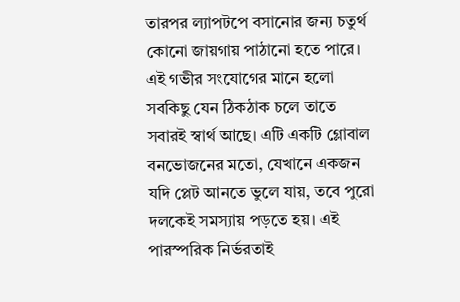তারপর ল্যাপটপে বসানোর জন্য চতুর্থ কোনো জায়গায় পাঠানো হতে পারে। এই গভীর সংযোগের মানে হলো সবকিছু যেন ঠিকঠাক চলে তাতে সবারই স্বার্থ আছে। এটি একটি গ্লোবাল বনভোজনের মতো, যেখানে একজন যদি প্লেট আনতে ভুলে যায়, তবে পুরো দলকেই সমস্যায় পড়তে হয়। এই পারস্পরিক নির্ভরতাই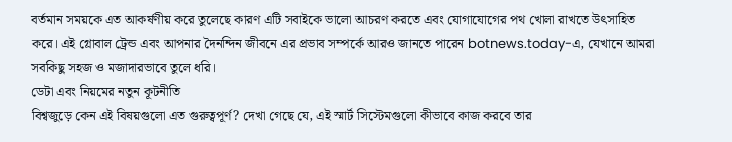বর্তমান সময়কে এত আকর্ষণীয় করে তুলেছে কারণ এটি সবাইকে ভালো আচরণ করতে এবং যোগাযোগের পথ খোলা রাখতে উৎসাহিত করে। এই গ্লোবাল ট্রেন্ড এবং আপনার দৈনন্দিন জীবনে এর প্রভাব সম্পর্কে আরও জানতে পারেন botnews.today-এ, যেখানে আমরা সবকিছু সহজ ও মজাদারভাবে তুলে ধরি।
ডেটা এবং নিয়মের নতুন কূটনীতি
বিশ্বজুড়ে কেন এই বিষয়গুলো এত গুরুত্বপূর্ণ? দেখা গেছে যে, এই স্মার্ট সিস্টেমগুলো কীভাবে কাজ করবে তার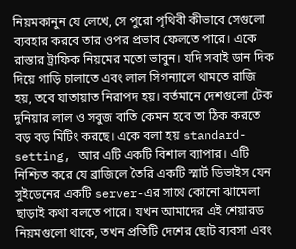নিয়মকানুন যে লেখে, সে পুরো পৃথিবী কীভাবে সেগুলো ব্যবহার করবে তার ওপর প্রভাব ফেলতে পারে। একে রাস্তার ট্রাফিক নিয়মের মতো ভাবুন। যদি সবাই ডান দিক দিয়ে গাড়ি চালাতে এবং লাল সিগন্যালে থামতে রাজি হয়, তবে যাতায়াত নিরাপদ হয়। বর্তমানে দেশগুলো টেক দুনিয়ার লাল ও সবুজ বাতি কেমন হবে তা ঠিক করতে বড় বড় মিটিং করছে। একে বলা হয় standard-setting, আর এটি একটি বিশাল ব্যাপার। এটি নিশ্চিত করে যে ব্রাজিলে তৈরি একটি স্মার্ট ডিভাইস যেন সুইডেনের একটি server-এর সাথে কোনো ঝামেলা ছাড়াই কথা বলতে পারে। যখন আমাদের এই শেয়ারড নিয়মগুলো থাকে, তখন প্রতিটি দেশের ছোট ব্যবসা এবং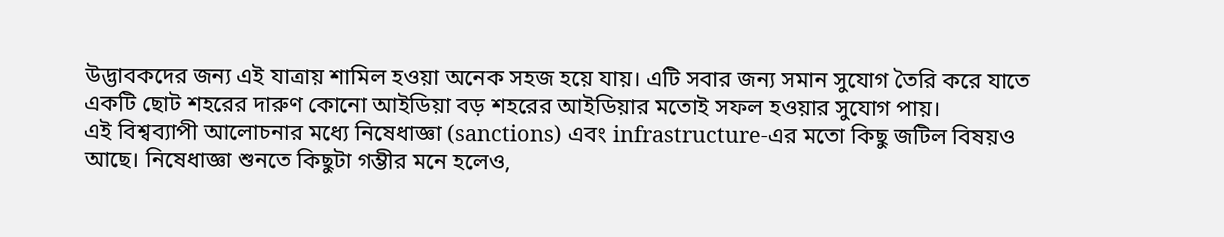উদ্ভাবকদের জন্য এই যাত্রায় শামিল হওয়া অনেক সহজ হয়ে যায়। এটি সবার জন্য সমান সুযোগ তৈরি করে যাতে একটি ছোট শহরের দারুণ কোনো আইডিয়া বড় শহরের আইডিয়ার মতোই সফল হওয়ার সুযোগ পায়।
এই বিশ্বব্যাপী আলোচনার মধ্যে নিষেধাজ্ঞা (sanctions) এবং infrastructure-এর মতো কিছু জটিল বিষয়ও আছে। নিষেধাজ্ঞা শুনতে কিছুটা গম্ভীর মনে হলেও,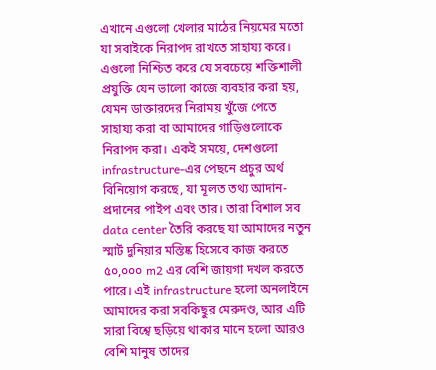এখানে এগুলো খেলার মাঠের নিয়মের মতো যা সবাইকে নিরাপদ রাখতে সাহায্য করে। এগুলো নিশ্চিত করে যে সবচেয়ে শক্তিশালী প্রযুক্তি যেন ভালো কাজে ব্যবহার করা হয়, যেমন ডাক্তারদের নিরাময় খুঁজে পেতে সাহায্য করা বা আমাদের গাড়িগুলোকে নিরাপদ করা। একই সময়ে, দেশগুলো infrastructure-এর পেছনে প্রচুর অর্থ বিনিয়োগ করছে, যা মূলত তথ্য আদান-প্রদানের পাইপ এবং তার। তারা বিশাল সব data center তৈরি করছে যা আমাদের নতুন স্মার্ট দুনিয়ার মস্তিষ্ক হিসেবে কাজ করতে ৫০,০০০ m2 এর বেশি জায়গা দখল করতে পারে। এই infrastructure হলো অনলাইনে আমাদের করা সবকিছুর মেরুদণ্ড, আর এটি সারা বিশ্বে ছড়িয়ে থাকার মানে হলো আরও বেশি মানুষ তাদের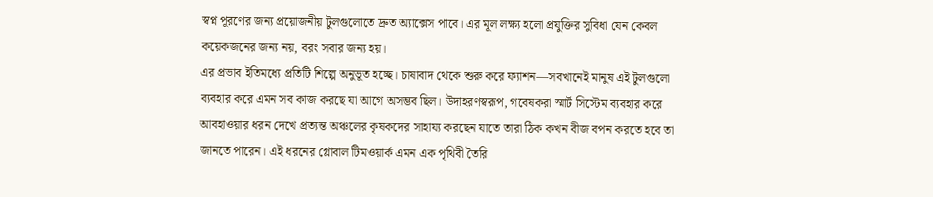স্বপ্ন পূরণের জন্য প্রয়োজনীয় টুলগুলোতে দ্রুত অ্যাক্সেস পাবে। এর মূল লক্ষ্য হলো প্রযুক্তির সুবিধা যেন কেবল কয়েকজনের জন্য নয়, বরং সবার জন্য হয়।
এর প্রভাব ইতিমধ্যে প্রতিটি শিল্পে অনুভূত হচ্ছে। চাষাবাদ থেকে শুরু করে ফ্যাশন—সবখানেই মানুষ এই টুলগুলো ব্যবহার করে এমন সব কাজ করছে যা আগে অসম্ভব ছিল। উদাহরণস্বরূপ, গবেষকরা স্মার্ট সিস্টেম ব্যবহার করে আবহাওয়ার ধরন দেখে প্রত্যন্ত অঞ্চলের কৃষকদের সাহায্য করছেন যাতে তারা ঠিক কখন বীজ বপন করতে হবে তা জানতে পারেন। এই ধরনের গ্লোবাল টিমওয়ার্ক এমন এক পৃথিবী তৈরি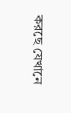করছে যেখানে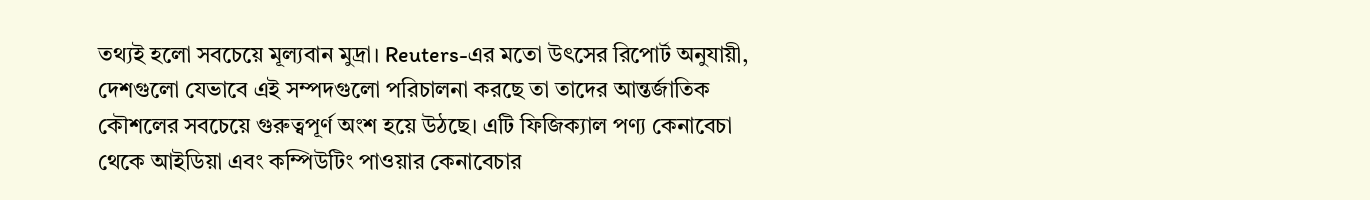তথ্যই হলো সবচেয়ে মূল্যবান মুদ্রা। Reuters-এর মতো উৎসের রিপোর্ট অনুযায়ী, দেশগুলো যেভাবে এই সম্পদগুলো পরিচালনা করছে তা তাদের আন্তর্জাতিক কৌশলের সবচেয়ে গুরুত্বপূর্ণ অংশ হয়ে উঠছে। এটি ফিজিক্যাল পণ্য কেনাবেচা থেকে আইডিয়া এবং কম্পিউটিং পাওয়ার কেনাবেচার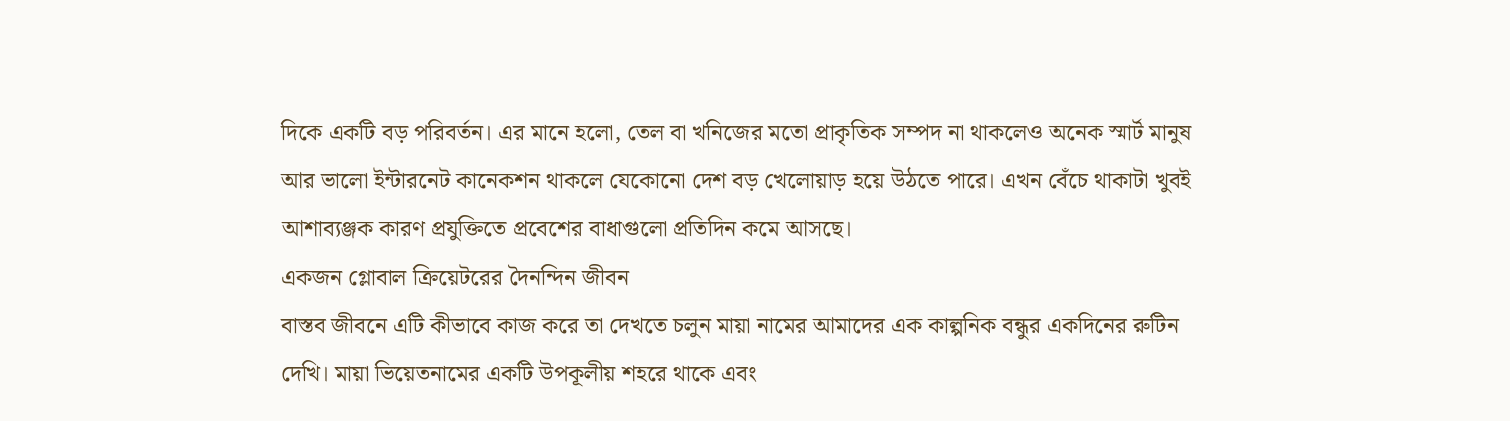দিকে একটি বড় পরিবর্তন। এর মানে হলো, তেল বা খনিজের মতো প্রাকৃতিক সম্পদ না থাকলেও অনেক স্মার্ট মানুষ আর ভালো ইন্টারনেট কানেকশন থাকলে যেকোনো দেশ বড় খেলোয়াড় হয়ে উঠতে পারে। এখন বেঁচে থাকাটা খুবই আশাব্যঞ্জক কারণ প্রযুক্তিতে প্রবেশের বাধাগুলো প্রতিদিন কমে আসছে।
একজন গ্লোবাল ক্রিয়েটরের দৈনন্দিন জীবন
বাস্তব জীবনে এটি কীভাবে কাজ করে তা দেখতে চলুন মায়া নামের আমাদের এক কাল্পনিক বন্ধুর একদিনের রুটিন দেখি। মায়া ভিয়েতনামের একটি উপকূলীয় শহরে থাকে এবং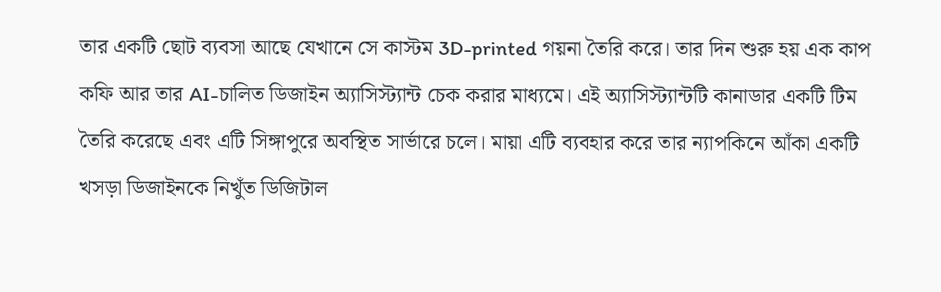তার একটি ছোট ব্যবসা আছে যেখানে সে কাস্টম 3D-printed গয়না তৈরি করে। তার দিন শুরু হয় এক কাপ কফি আর তার AI-চালিত ডিজাইন অ্যাসিস্ট্যান্ট চেক করার মাধ্যমে। এই অ্যাসিস্ট্যান্টটি কানাডার একটি টিম তৈরি করেছে এবং এটি সিঙ্গাপুরে অবস্থিত সার্ভারে চলে। মায়া এটি ব্যবহার করে তার ন্যাপকিনে আঁকা একটি খসড়া ডিজাইনকে নিখুঁত ডিজিটাল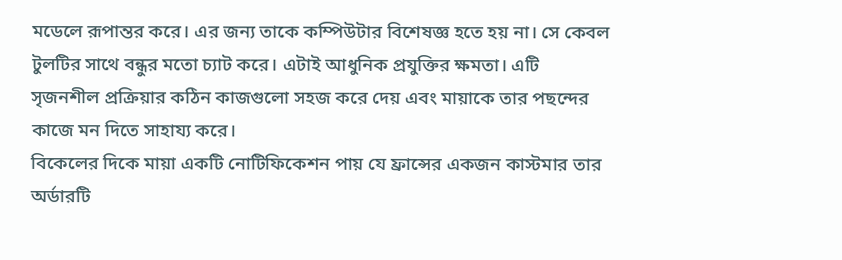মডেলে রূপান্তর করে। এর জন্য তাকে কম্পিউটার বিশেষজ্ঞ হতে হয় না। সে কেবল টুলটির সাথে বন্ধুর মতো চ্যাট করে। এটাই আধুনিক প্রযুক্তির ক্ষমতা। এটি সৃজনশীল প্রক্রিয়ার কঠিন কাজগুলো সহজ করে দেয় এবং মায়াকে তার পছন্দের কাজে মন দিতে সাহায্য করে।
বিকেলের দিকে মায়া একটি নোটিফিকেশন পায় যে ফ্রান্সের একজন কাস্টমার তার অর্ডারটি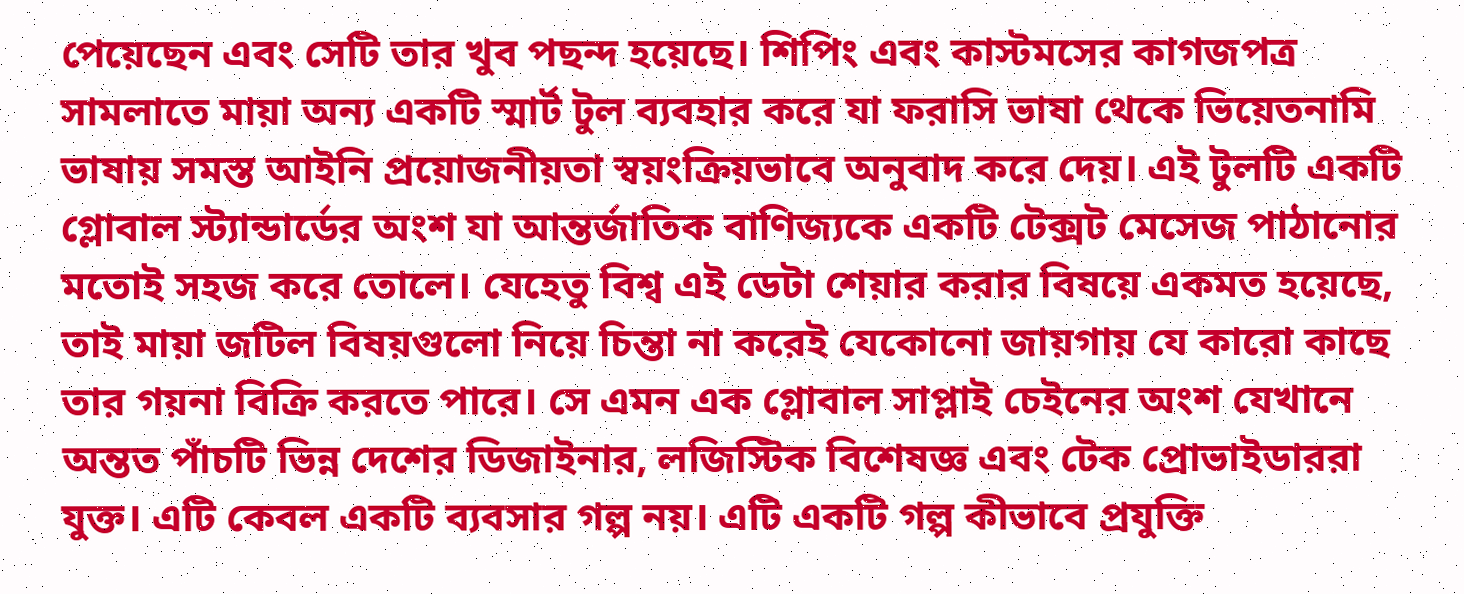পেয়েছেন এবং সেটি তার খুব পছন্দ হয়েছে। শিপিং এবং কাস্টমসের কাগজপত্র সামলাতে মায়া অন্য একটি স্মার্ট টুল ব্যবহার করে যা ফরাসি ভাষা থেকে ভিয়েতনামি ভাষায় সমস্ত আইনি প্রয়োজনীয়তা স্বয়ংক্রিয়ভাবে অনুবাদ করে দেয়। এই টুলটি একটি গ্লোবাল স্ট্যান্ডার্ডের অংশ যা আন্তর্জাতিক বাণিজ্যকে একটি টেক্সট মেসেজ পাঠানোর মতোই সহজ করে তোলে। যেহেতু বিশ্ব এই ডেটা শেয়ার করার বিষয়ে একমত হয়েছে, তাই মায়া জটিল বিষয়গুলো নিয়ে চিন্তা না করেই যেকোনো জায়গায় যে কারো কাছে তার গয়না বিক্রি করতে পারে। সে এমন এক গ্লোবাল সাপ্লাই চেইনের অংশ যেখানে অন্তত পাঁচটি ভিন্ন দেশের ডিজাইনার, লজিস্টিক বিশেষজ্ঞ এবং টেক প্রোভাইডাররা যুক্ত। এটি কেবল একটি ব্যবসার গল্প নয়। এটি একটি গল্প কীভাবে প্রযুক্তি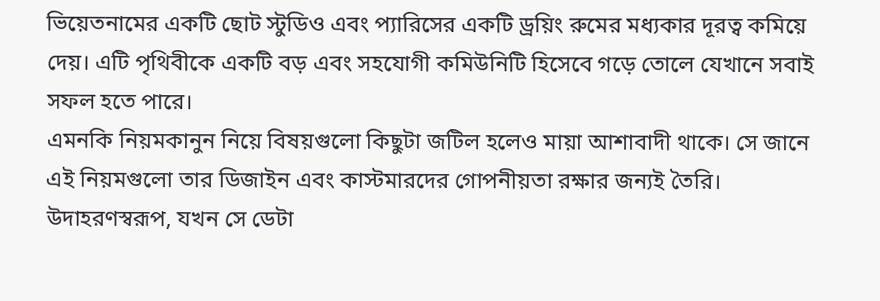ভিয়েতনামের একটি ছোট স্টুডিও এবং প্যারিসের একটি ড্রয়িং রুমের মধ্যকার দূরত্ব কমিয়ে দেয়। এটি পৃথিবীকে একটি বড় এবং সহযোগী কমিউনিটি হিসেবে গড়ে তোলে যেখানে সবাই সফল হতে পারে।
এমনকি নিয়মকানুন নিয়ে বিষয়গুলো কিছুটা জটিল হলেও মায়া আশাবাদী থাকে। সে জানে এই নিয়মগুলো তার ডিজাইন এবং কাস্টমারদের গোপনীয়তা রক্ষার জন্যই তৈরি। উদাহরণস্বরূপ, যখন সে ডেটা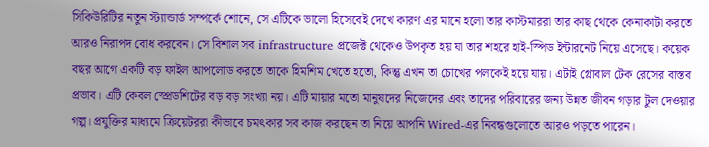সিকিউরিটির নতুন স্ট্যান্ডার্ড সম্পর্কে শোনে, সে এটিকে ভালো হিসেবেই দেখে কারণ এর মানে হলো তার কাস্টমাররা তার কাছ থেকে কেনাকাটা করতে আরও নিরাপদ বোধ করবেন। সে বিশাল সব infrastructure প্রজেক্ট থেকেও উপকৃত হয় যা তার শহরে হাই-স্পিড ইন্টারনেট নিয়ে এসেছে। কয়েক বছর আগে একটি বড় ফাইল আপলোড করতে তাকে হিমশিম খেতে হতো, কিন্তু এখন তা চোখের পলকেই হয়ে যায়। এটাই গ্লোবাল টেক রেসের বাস্তব প্রভাব। এটি কেবল স্প্রেডশিটের বড় বড় সংখ্যা নয়। এটি মায়ার মতো মানুষদের নিজেদের এবং তাদের পরিবারের জন্য উন্নত জীবন গড়ার টুল দেওয়ার গল্প। প্রযুক্তির মাধ্যমে ক্রিয়েটররা কীভাবে চমৎকার সব কাজ করছেন তা নিয়ে আপনি Wired-এর নিবন্ধগুলোতে আরও পড়তে পারেন।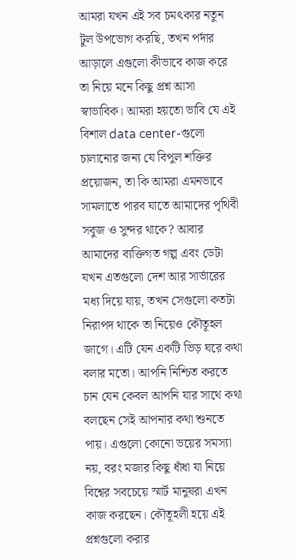আমরা যখন এই সব চমৎকার নতুন টুল উপভোগ করছি, তখন পর্দার আড়ালে এগুলো কীভাবে কাজ করে তা নিয়ে মনে কিছু প্রশ্ন আসা স্বাভাবিক। আমরা হয়তো ভাবি যে এই বিশাল data center-গুলো চালানোর জন্য যে বিপুল শক্তির প্রয়োজন, তা কি আমরা এমনভাবে সামলাতে পারব যাতে আমাদের পৃথিবী সবুজ ও সুন্দর থাকে? আবার আমাদের ব্যক্তিগত গল্প এবং ডেটা যখন এতগুলো দেশ আর সার্ভারের মধ্য দিয়ে যায়, তখন সেগুলো কতটা নিরাপদ থাকে তা নিয়েও কৌতূহল জাগে। এটি যেন একটি ভিড় ঘরে কথা বলার মতো। আপনি নিশ্চিত করতে চান যেন কেবল আপনি যার সাথে কথা বলছেন সেই আপনার কথা শুনতে পায়। এগুলো কোনো ভয়ের সমস্যা নয়, বরং মজার কিছু ধাঁধা যা নিয়ে বিশ্বের সবচেয়ে স্মার্ট মানুষরা এখন কাজ করছেন। কৌতূহলী হয়ে এই প্রশ্নগুলো করার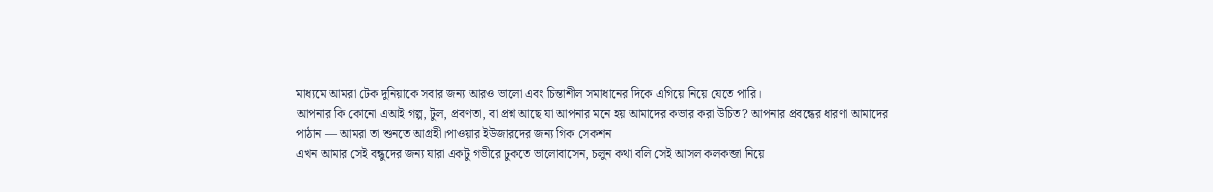মাধ্যমে আমরা টেক দুনিয়াকে সবার জন্য আরও ভালো এবং চিন্তাশীল সমাধানের দিকে এগিয়ে নিয়ে যেতে পারি।
আপনার কি কোনো এআই গল্প, টুল, প্রবণতা, বা প্রশ্ন আছে যা আপনার মনে হয় আমাদের কভার করা উচিত? আপনার প্রবন্ধের ধারণা আমাদের পাঠান — আমরা তা শুনতে আগ্রহী।পাওয়ার ইউজারদের জন্য গিক সেকশন
এখন আমার সেই বন্ধুদের জন্য যারা একটু গভীরে ঢুকতে ভালোবাসেন, চলুন কথা বলি সেই আসল কলকব্জা নিয়ে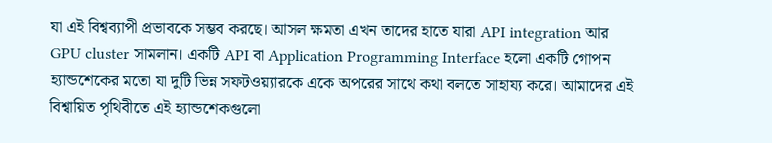যা এই বিশ্বব্যাপী প্রভাবকে সম্ভব করছে। আসল ক্ষমতা এখন তাদের হাতে যারা API integration আর GPU cluster সামলান। একটি API বা Application Programming Interface হলো একটি গোপন হ্যান্ডশেকের মতো যা দুটি ভিন্ন সফটওয়্যারকে একে অপরের সাথে কথা বলতে সাহায্য করে। আমাদের এই বিশ্বায়িত পৃথিবীতে এই হ্যান্ডশেকগুলো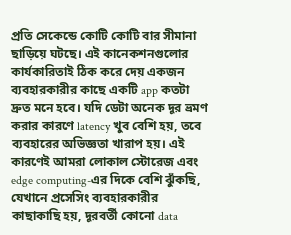প্রতি সেকেন্ডে কোটি কোটি বার সীমানা ছাড়িয়ে ঘটছে। এই কানেকশনগুলোর কার্যকারিতাই ঠিক করে দেয় একজন ব্যবহারকারীর কাছে একটি app কতটা দ্রুত মনে হবে। যদি ডেটা অনেক দূর ভ্রমণ করার কারণে latency খুব বেশি হয়, তবে ব্যবহারের অভিজ্ঞতা খারাপ হয়। এই কারণেই আমরা লোকাল স্টোরেজ এবং edge computing-এর দিকে বেশি ঝুঁকছি, যেখানে প্রসেসিং ব্যবহারকারীর কাছাকাছি হয়, দূরবর্তী কোনো data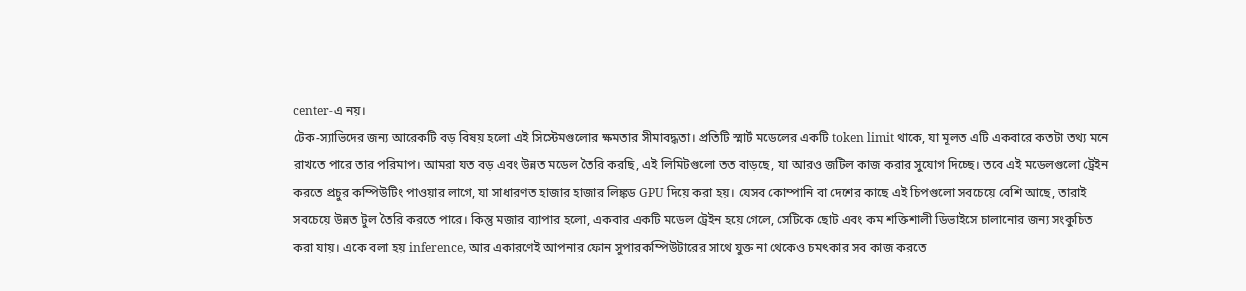center-এ নয়।
টেক-স্যাভিদের জন্য আরেকটি বড় বিষয় হলো এই সিস্টেমগুলোর ক্ষমতার সীমাবদ্ধতা। প্রতিটি স্মার্ট মডেলের একটি token limit থাকে, যা মূলত এটি একবারে কতটা তথ্য মনে রাখতে পারে তার পরিমাপ। আমরা যত বড় এবং উন্নত মডেল তৈরি করছি, এই লিমিটগুলো তত বাড়ছে, যা আরও জটিল কাজ করার সুযোগ দিচ্ছে। তবে এই মডেলগুলো ট্রেইন করতে প্রচুর কম্পিউটিং পাওয়ার লাগে, যা সাধারণত হাজার হাজার লিঙ্কড GPU দিয়ে করা হয়। যেসব কোম্পানি বা দেশের কাছে এই চিপগুলো সবচেয়ে বেশি আছে, তারাই সবচেয়ে উন্নত টুল তৈরি করতে পারে। কিন্তু মজার ব্যাপার হলো, একবার একটি মডেল ট্রেইন হয়ে গেলে, সেটিকে ছোট এবং কম শক্তিশালী ডিভাইসে চালানোর জন্য সংকুচিত করা যায়। একে বলা হয় inference, আর একারণেই আপনার ফোন সুপারকম্পিউটারের সাথে যুক্ত না থেকেও চমৎকার সব কাজ করতে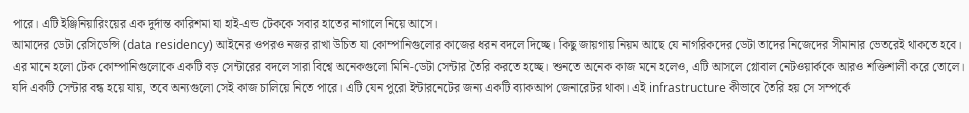পারে। এটি ইঞ্জিনিয়ারিংয়ের এক দুর্দান্ত কারিশমা যা হাই-এন্ড টেককে সবার হাতের নাগালে নিয়ে আসে।
আমাদের ডেটা রেসিডেন্সি (data residency) আইনের ওপরও নজর রাখা উচিত যা কোম্পানিগুলোর কাজের ধরন বদলে দিচ্ছে। কিছু জায়গায় নিয়ম আছে যে নাগরিকদের ডেটা তাদের নিজেদের সীমানার ভেতরেই থাকতে হবে। এর মানে হলো টেক কোম্পানিগুলোকে একটি বড় সেন্টারের বদলে সারা বিশ্বে অনেকগুলো মিনি-ডেটা সেন্টার তৈরি করতে হচ্ছে। শুনতে অনেক কাজ মনে হলেও, এটি আসলে গ্লোবাল নেটওয়ার্ককে আরও শক্তিশালী করে তোলে। যদি একটি সেন্টার বন্ধ হয়ে যায়, তবে অন্যগুলো সেই কাজ চালিয়ে নিতে পারে। এটি যেন পুরো ইন্টারনেটের জন্য একটি ব্যাকআপ জেনারেটর থাকা। এই infrastructure কীভাবে তৈরি হয় সে সম্পর্কে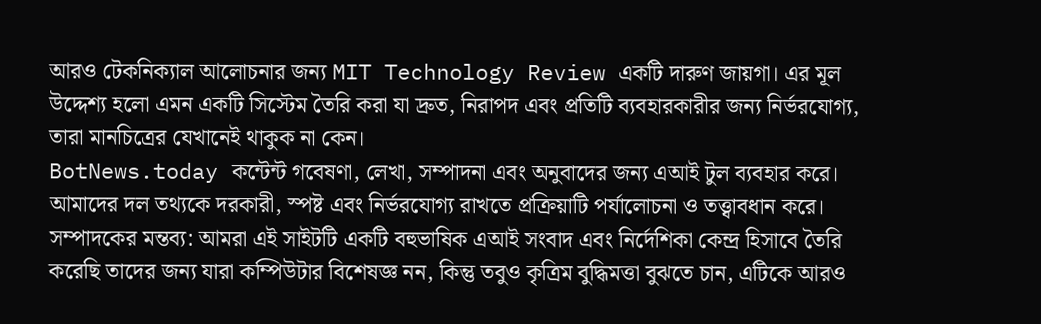আরও টেকনিক্যাল আলোচনার জন্য MIT Technology Review একটি দারুণ জায়গা। এর মূল উদ্দেশ্য হলো এমন একটি সিস্টেম তৈরি করা যা দ্রুত, নিরাপদ এবং প্রতিটি ব্যবহারকারীর জন্য নির্ভরযোগ্য, তারা মানচিত্রের যেখানেই থাকুক না কেন।
BotNews.today কন্টেন্ট গবেষণা, লেখা, সম্পাদনা এবং অনুবাদের জন্য এআই টুল ব্যবহার করে। আমাদের দল তথ্যকে দরকারী, স্পষ্ট এবং নির্ভরযোগ্য রাখতে প্রক্রিয়াটি পর্যালোচনা ও তত্ত্বাবধান করে।
সম্পাদকের মন্তব্য: আমরা এই সাইটটি একটি বহুভাষিক এআই সংবাদ এবং নির্দেশিকা কেন্দ্র হিসাবে তৈরি করেছি তাদের জন্য যারা কম্পিউটার বিশেষজ্ঞ নন, কিন্তু তবুও কৃত্রিম বুদ্ধিমত্তা বুঝতে চান, এটিকে আরও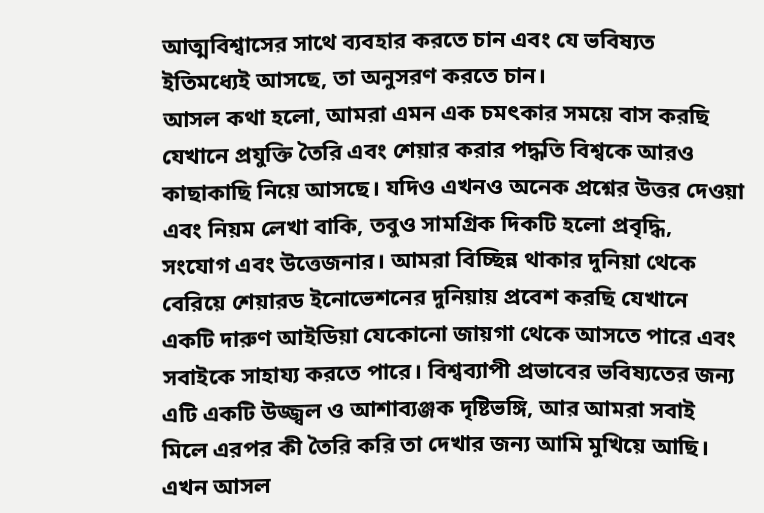আত্মবিশ্বাসের সাথে ব্যবহার করতে চান এবং যে ভবিষ্যত ইতিমধ্যেই আসছে, তা অনুসরণ করতে চান।
আসল কথা হলো, আমরা এমন এক চমৎকার সময়ে বাস করছি যেখানে প্রযুক্তি তৈরি এবং শেয়ার করার পদ্ধতি বিশ্বকে আরও কাছাকাছি নিয়ে আসছে। যদিও এখনও অনেক প্রশ্নের উত্তর দেওয়া এবং নিয়ম লেখা বাকি, তবুও সামগ্রিক দিকটি হলো প্রবৃদ্ধি, সংযোগ এবং উত্তেজনার। আমরা বিচ্ছিন্ন থাকার দুনিয়া থেকে বেরিয়ে শেয়ারড ইনোভেশনের দুনিয়ায় প্রবেশ করছি যেখানে একটি দারুণ আইডিয়া যেকোনো জায়গা থেকে আসতে পারে এবং সবাইকে সাহায্য করতে পারে। বিশ্বব্যাপী প্রভাবের ভবিষ্যতের জন্য এটি একটি উজ্জ্বল ও আশাব্যঞ্জক দৃষ্টিভঙ্গি, আর আমরা সবাই মিলে এরপর কী তৈরি করি তা দেখার জন্য আমি মুখিয়ে আছি। এখন আসল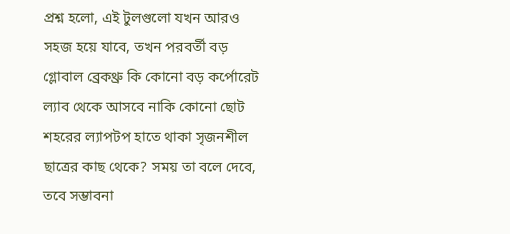প্রশ্ন হলো, এই টুলগুলো যখন আরও সহজ হয়ে যাবে, তখন পরবর্তী বড় গ্লোবাল ব্রেকথ্রু কি কোনো বড় কর্পোরেট ল্যাব থেকে আসবে নাকি কোনো ছোট শহরের ল্যাপটপ হাতে থাকা সৃজনশীল ছাত্রের কাছ থেকে? সময় তা বলে দেবে, তবে সম্ভাবনা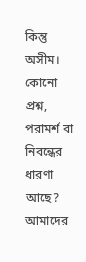কিন্তু অসীম।
কোনো প্রশ্ন, পরামর্শ বা নিবন্ধের ধারণা আছে? আমাদের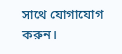সাথে যোগাযোগ করুন।